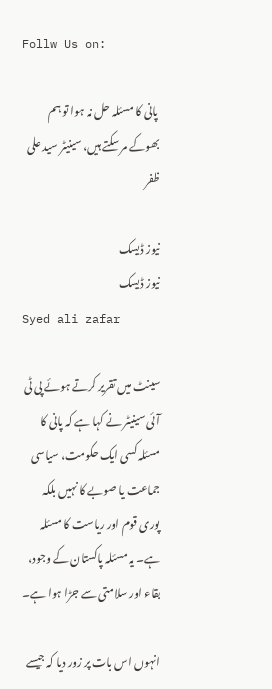Follw Us on:

 پانی کا مسئلہ حل نہ ہوا تو ہم بھوکے مر سکتے ہیں، سینیٹر سید علی ظفر

نیوز ڈیسک
نیوز ڈیسک
Syed ali zafar

سینٹ میں تقریر کرتے ہوئے پی ٹی آئی سینیٹر نے کہا ہے کہ پانی کا مسئلہ کسی ایک حکومت، سیاسی جماعت یا صوبے کا نہیں بلکہ پوری قوم اور ریاست کا مسئلہ ہے۔ یہ مسئلہ پاکستان کے وجود، بقاء اور سلامتی سے جڑا ہوا ہے۔

انہوں اس بات پر زور دیا کہ جیسے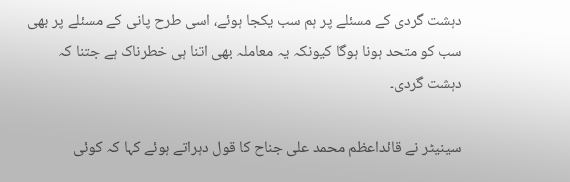دہشت گردی کے مسئلے پر ہم سب یکجا ہوئے، اسی طرح پانی کے مسئلے پر بھی سب کو متحد ہونا ہوگا کیونکہ یہ معاملہ بھی اتنا ہی خطرناک ہے جتنا کہ دہشت گردی۔

سینیٹر نے قائداعظم محمد علی جناح کا قول دہراتے ہوئے کہا کہ کوئی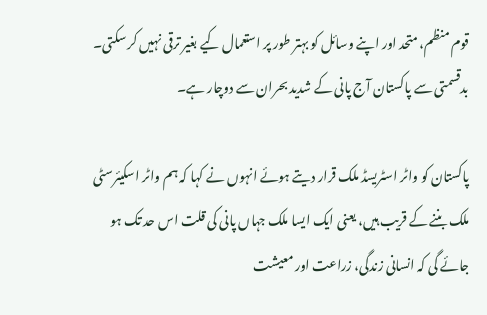قوم منظم، متحد اور اپنے وسائل کو بہتر طور پر استعمال کیے بغیر ترقی نہیں کر سکتی۔ بدقسمتی سے پاکستان آج پانی کے شدید بحران سے دوچار ہے۔

پاکستان کو واٹر اسٹریسڈ ملک قرار دیتے ہوئے انہوں نے کہا کہ ہم واٹر اسکیئرسٹی ملک بننے کے قریب ہیں، یعنی ایک ایسا ملک جہاں پانی کی قلت اس حد تک ہو جائے گی کہ انسانی زندگی، زراعت اور معیشت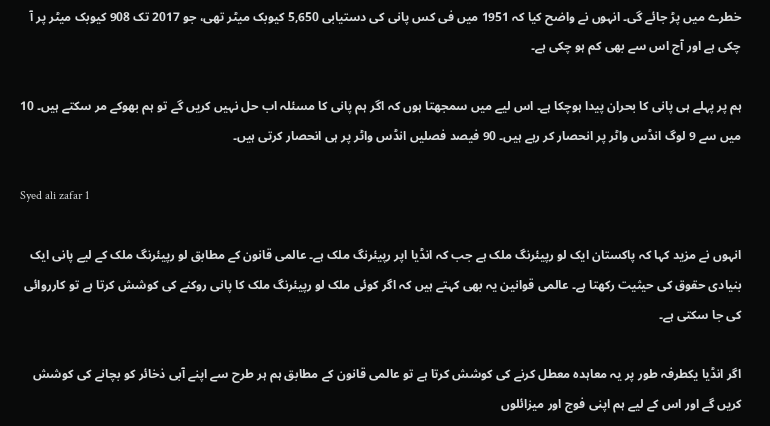خطرے میں پڑ جائے گی۔ انہوں نے واضح کیا کہ 1951 میں فی کس پانی کی دستیابی 5,650 کیوبک میٹر تھی، جو 2017 تک 908 کیوبک میٹر پر آ چکی ہے اور آج اس سے بھی کم ہو چکی ہے۔

ہم پر پہلے ہی پانی کا بحران پیدا ہوچکا ہے۔ اس لیے میں سمجھتا ہوں کہ اگر ہم پانی کا مسئلہ اب حل نہیں کریں گے تو ہم بھوکے مر سکتے ہیں۔ 10 میں سے 9 لوگ انڈس واٹر پر انحصار کر رہے ہیں۔ 90 فیصد فصلیں انڈس واٹر پر ہی انحصار کرتی ہیں۔

Syed ali zafar 1

انہوں نے مزید کہا کہ پاکستان ایک لو رپیئرنگ ملک ہے جب کہ انڈیا اپر رپیئرنگ ملک ہے۔ عالمی قانون کے مطابق لو رپیئرنگ ملک کے لیے پانی ایک بنیادی حقوق کی حیثیت رکھتا ہے۔ عالمی قوانین یہ بھی کہتے ہیں کہ اگر کوئی ملک لو رپیئرنگ ملک کا پانی روکنے کی کوشش کرتا ہے تو کارروائی کی جا سکتی ہے۔

اگر انڈیا یکطرفہ طور پر یہ معاہدہ معطل کرنے کی کوشش کرتا ہے تو عالمی قانون کے مطابق ہم ہر طرح سے اپنے آبی ذخائر کو بچانے کی کوشش کریں گے اور اس کے لیے ہم اپنی فوج اور میزائلوں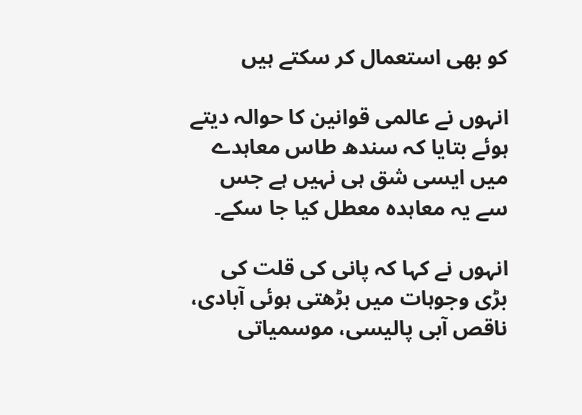کو بھی استعمال کر سکتے ہیں

انہوں نے عالمی قوانین کا حوالہ دیتے ہوئے بتایا کہ سندھ طاس معاہدے میں ایسی شق ہی نہیں ہے جس سے یہ معاہدہ معطل کیا جا سکے۔

انہوں نے کہا کہ پانی کی قلت کی بڑی وجوہات میں بڑھتی ہوئی آبادی، ناقص آبی پالیسی، موسمیاتی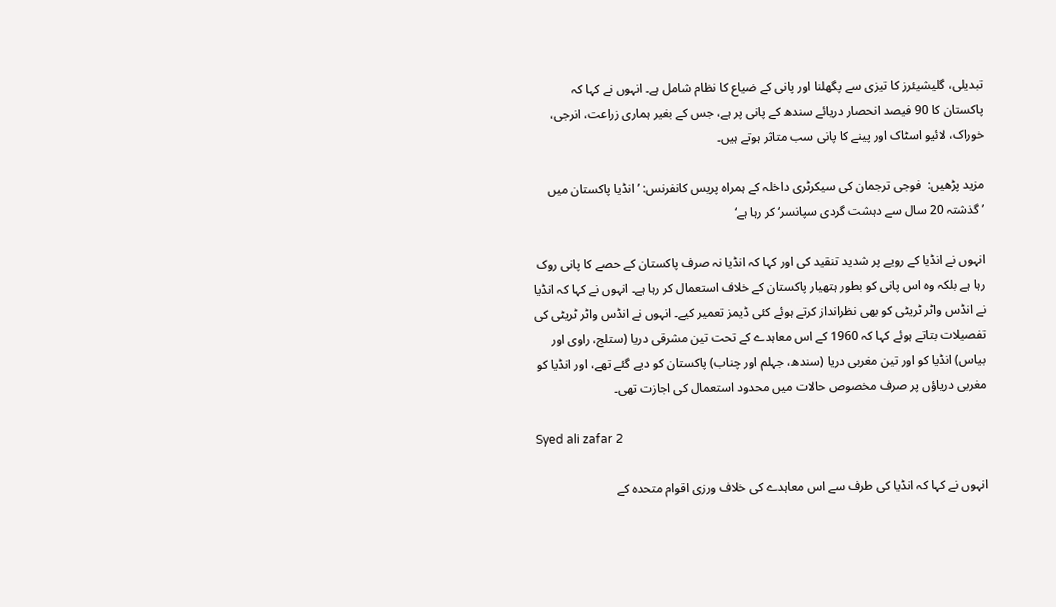تبدیلی، گلیشیئرز کا تیزی سے پگھلنا اور پانی کے ضیاع کا نظام شامل ہے۔ انہوں نے کہا کہ پاکستان کا 90 فیصد انحصار دریائے سندھ کے پانی پر ہے، جس کے بغیر ہماری زراعت، انرجی، خوراک، لائیو اسٹاک اور پینے کا پانی سب متاثر ہوتے ہیں۔

مزید پڑھیں:  فوجی ترجمان کی سیکرٹری داخلہ کے ہمراہ پریس کانفرنس: ’ انڈیا پاکستان میں ’گذشتہ 20 سال سے دہشت گردی سپانسر‘ کر رہا ہے‘

انہوں نے انڈیا کے رویے پر شدید تنقید کی اور کہا کہ انڈیا نہ صرف پاکستان کے حصے کا پانی روک رہا ہے بلکہ وہ اس پانی کو بطور ہتھیار پاکستان کے خلاف استعمال کر رہا ہے۔ انہوں نے کہا کہ انڈیا نے انڈس واٹر ٹریٹی کو بھی نظرانداز کرتے ہوئے کئی ڈیمز تعمیر کیے۔ انہوں نے انڈس واٹر ٹریٹی کی تفصیلات بتاتے ہوئے کہا کہ 1960 کے اس معاہدے کے تحت تین مشرقی دریا (ستلج، راوی اور بیاس) انڈیا کو اور تین مغربی دریا (سندھ، جہلم اور چناب) پاکستان کو دیے گئے تھے، اور انڈیا کو مغربی دریاؤں پر صرف مخصوص حالات میں محدود استعمال کی اجازت تھی۔

Syed ali zafar 2

انہوں نے کہا کہ انڈیا کی طرف سے اس معاہدے کی خلاف ورزی اقوام متحدہ کے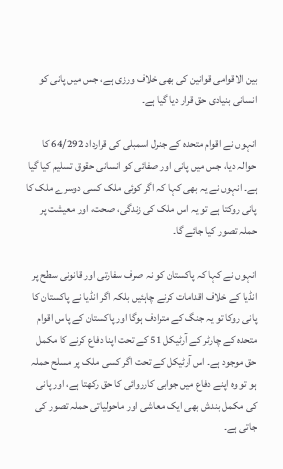بین الاقوامی قوانین کی بھی خلاف ورزی ہے، جس میں پانی کو انسانی بنیادی حق قرار دیا گیا ہے۔

انہوں نے اقوام متحدہ کے جنرل اسمبلی کی قرارداد 64/292 کا حوالہ دیا، جس میں پانی اور صفائی کو انسانی حقوق تسلیم کیا گیا ہے۔ انہوں نے یہ بھی کہا کہ اگر کوئی ملک کسی دوسرے ملک کا پانی روکتا ہے تو یہ اس ملک کی زندگی، صحت، اور معیشت پر حملہ تصور کیا جائے گا۔

انہوں نے کہا کہ پاکستان کو نہ صرف سفارتی اور قانونی سطح پر انڈیا کے خلاف اقدامات کرنے چاہئیں بلکہ اگر انڈیا نے پاکستان کا پانی روکا تو یہ جنگ کے مترادف ہوگا اور پاکستان کے پاس اقوام متحدہ کے چارٹر کے آرٹیکل 51 کے تحت اپنا دفاع کرنے کا مکمل حق موجود ہے۔ اس آرٹیکل کے تحت اگر کسی ملک پر مسلح حملہ ہو تو وہ اپنے دفاع میں جوابی کارروائی کا حق رکھتا ہے، اور پانی کی مکمل بندش بھی ایک معاشی اور ماحولیاتی حملہ تصور کی جاتی ہے۔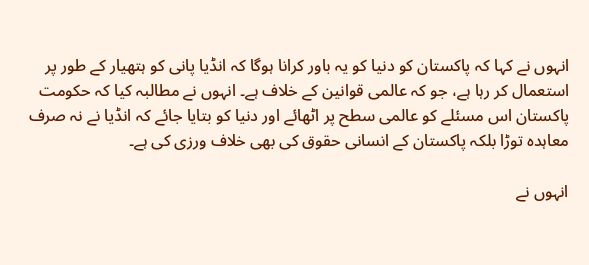انہوں نے کہا کہ پاکستان کو دنیا کو یہ باور کرانا ہوگا کہ انڈیا پانی کو ہتھیار کے طور پر استعمال کر رہا ہے، جو کہ عالمی قوانین کے خلاف ہے۔ انہوں نے مطالبہ کیا کہ حکومت پاکستان اس مسئلے کو عالمی سطح پر اٹھائے اور دنیا کو بتایا جائے کہ انڈیا نے نہ صرف معاہدہ توڑا بلکہ پاکستان کے انسانی حقوق کی بھی خلاف ورزی کی ہے۔

انہوں نے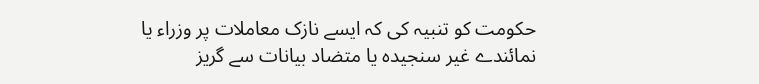حکومت کو تنبیہ کی کہ ایسے نازک معاملات پر وزراء یا نمائندے غیر سنجیدہ یا متضاد بیانات سے گریز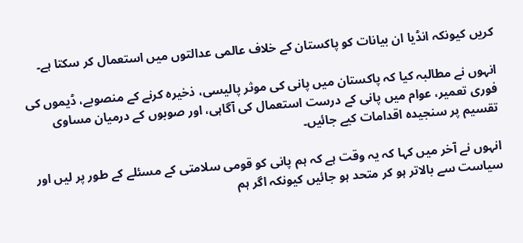کریں کیونکہ انڈیا ان بیانات کو پاکستان کے خلاف عالمی عدالتوں میں استعمال کر سکتا ہے۔

انہوں نے مطالبہ کیا کہ پاکستان میں پانی کی موثر پالیسی، ذخیرہ کرنے کے منصوبے، ڈیموں کی فوری تعمیر، عوام میں پانی کے درست استعمال کی آگاہی، اور صوبوں کے درمیان مساوی تقسیم پر سنجیدہ اقدامات کیے جائیں۔

انہوں نے آخر میں کہا کہ یہ وقت ہے کہ ہم پانی کو قومی سلامتی کے مسئلے کے طور پر لیں اور سیاست سے بالاتر ہو کر متحد ہو جائیں کیونکہ اگر ہم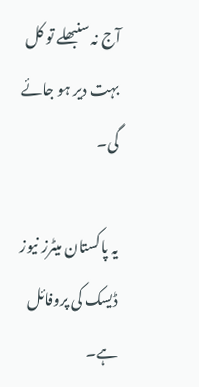آج نہ سنبھلے تو کل بہت دیر ہو جائے گی۔

یہ پاکستان میٹرز نیوز ڈیسک کی پروفائل ہے۔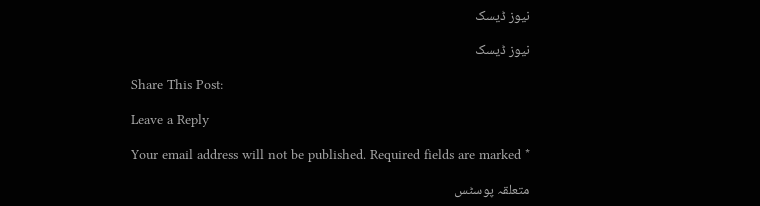نیوز ڈیسک

نیوز ڈیسک

Share This Post:

Leave a Reply

Your email address will not be published. Required fields are marked *

متعلقہ پوسٹس